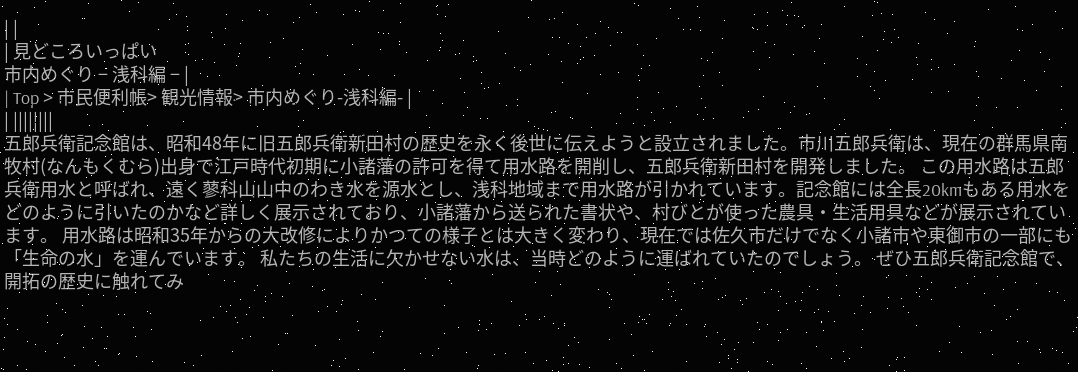| |
| 見どころいっぱい
市内めぐり − 浅科編 − |
| Top > 市民便利帳> 観光情報> 市内めぐり-浅科編- |
| ||||||||
五郎兵衛記念館は、昭和48年に旧五郎兵衛新田村の歴史を永く後世に伝えようと設立されました。市川五郎兵衛は、現在の群馬県南牧村(なんもくむら)出身で江戸時代初期に小諸藩の許可を得て用水路を開削し、五郎兵衛新田村を開発しました。 この用水路は五郎兵衛用水と呼ばれ、遠く蓼科山山中のわき水を源水とし、浅科地域まで用水路が引かれています。記念館には全長20kmもある用水をどのように引いたのかなど詳しく展示されており、小諸藩から送られた書状や、村びとが使った農具・生活用具などが展示されています。 用水路は昭和35年からの大改修によりかつての様子とは大きく変わり、現在では佐久市だけでなく小諸市や東御市の一部にも「生命の水」を運んでいます。 私たちの生活に欠かせない水は、当時どのように運ばれていたのでしょう。 ぜひ五郎兵衛記念館で、開拓の歴史に触れてみ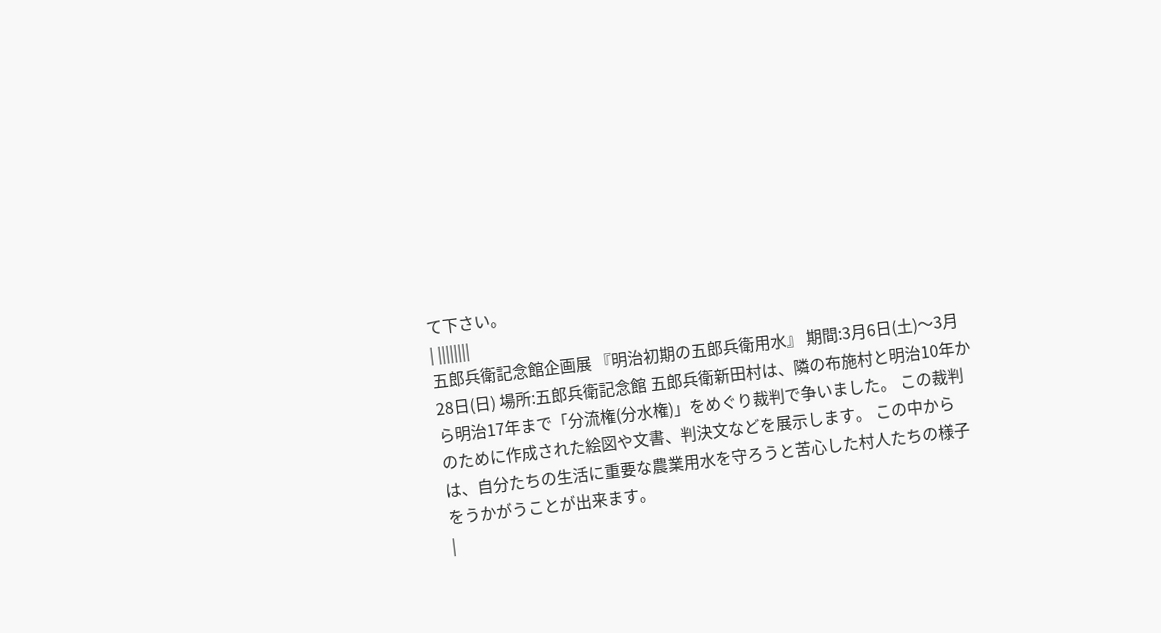て下さい。
| ||||||||
五郎兵衛記念館企画展 『明治初期の五郎兵衛用水』 期間:3月6日(土)〜3月28日(日) 場所:五郎兵衛記念館 五郎兵衛新田村は、隣の布施村と明治10年から明治17年まで「分流権(分水権)」をめぐり裁判で争いました。 この裁判のために作成された絵図や文書、判決文などを展示します。 この中からは、自分たちの生活に重要な農業用水を守ろうと苦心した村人たちの様子をうかがうことが出来ます。
|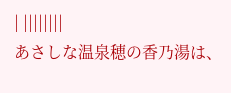| ||||||||
あさしな温泉穂の香乃湯は、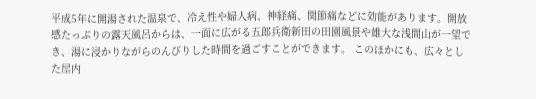平成5年に開湯された温泉で、冷え性や婦人病、神経痛、関節痛などに効能があります。開放感たっぷりの露天風呂からは、一面に広がる五郎兵衛新田の田園風景や雄大な浅間山が一望でき、湯に浸かりながらのんびりした時間を過ごすことができます。 このほかにも、広々とした屋内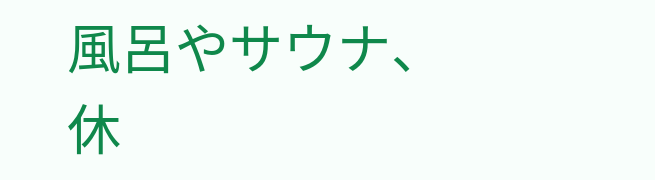風呂やサウナ、休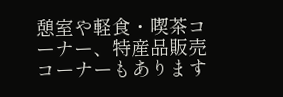憩室や軽食・喫茶コーナー、特産品販売コーナーもあります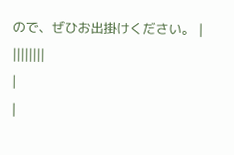ので、ぜひお出掛けください。 | ||||||||
|
|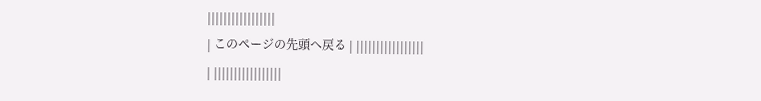|||||||||||||||||
| このページの先頭へ戻る | |||||||||||||||||
| |||||||||||||||||